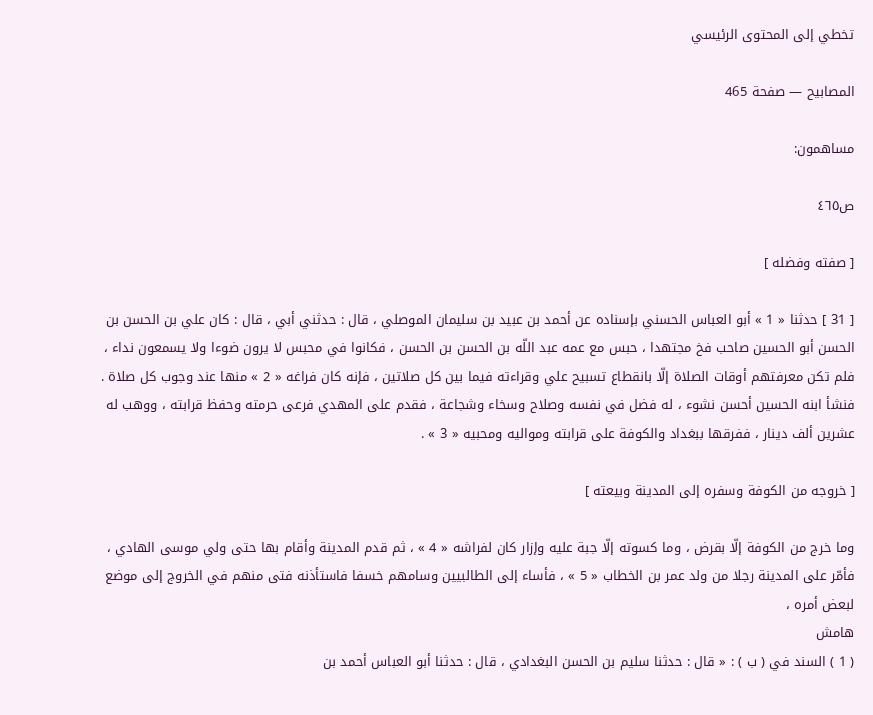تخطي إلى المحتوى الرئيسي

المصابيح — صفحة 465

مساهمون:

ص٤٦٥

[ صفته وفضله ]

[ 31 ] حدثنا « 1 » أبو العباس الحسني بإسناده عن أحمد بن عبيد بن سليمان الموصلي ، قال : حدثني أبي ، قال : كان علي بن الحسن بن الحسن أبو الحسين صاحب فخ مجتهدا ، حبس مع عمه عبد اللّه بن الحسن بن الحسن ، فكانوا في محبس لا يرون ضوءا ولا يسمعون نداء ، فلم تكن معرفتهم أوقات الصلاة إلّا بانقطاع تسبيح علي وقراءته فيما بين كل صلاتين ، فإنه كان فراغه « 2 » منها عند وجوب كل صلاة . فنشأ ابنه الحسين أحسن نشوء ، له فضل في نفسه وصلاح وسخاء وشجاعة ، فقدم على المهدي فرعى حرمته وحفظ قرابته ، ووهب له عشرين ألف دينار ، ففرقها ببغداد والكوفة على قرابته ومواليه ومحبيه « 3 » .

[ خروجه من الكوفة وسفره إلى المدينة وبيعته ]

وما خرج من الكوفة إلّا بقرض ، وما كسوته إلّا جبة عليه وإزار كان لفراشه « 4 » ، ثم قدم المدينة وأقام بها حتى ولي موسى الهادي ، فأمّر على المدينة رجلا من ولد عمر بن الخطاب « 5 » ، فأساء إلى الطالبيين وسامهم خسفا فاستأذنه فتى منهم في الخروج إلى موضع لبعض أمره ،
هامش
( 1 ) السند في ( ب ) : « قال : حدثنا سليم بن الحسن البغدادي ، قال : حدثنا أبو العباس أحمد بن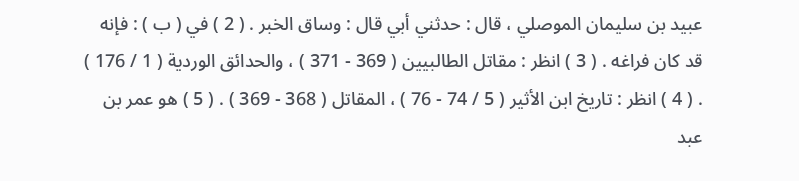عبيد بن سليمان الموصلي ، قال : حدثني أبي قال : وساق الخبر . ( 2 ) في ( ب ) : فإنه قد كان فراغه . ( 3 ) انظر : مقاتل الطالبيين ( 369 - 371 ) ، والحدائق الوردية ( 1 / 176 ) . ( 4 ) انظر : تاريخ ابن الأثير ( 5 / 74 - 76 ) ، المقاتل ( 368 - 369 ) . ( 5 ) هو عمر بن عبد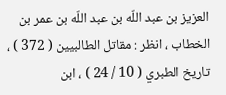العزيز بن عبد اللّه بن عبد اللّه بن عمر بن الخطاب ، انظر : مقاتل الطالبيين ( 372 ) ، تاريخ الطبري ( 10 / 24 ) ، ابن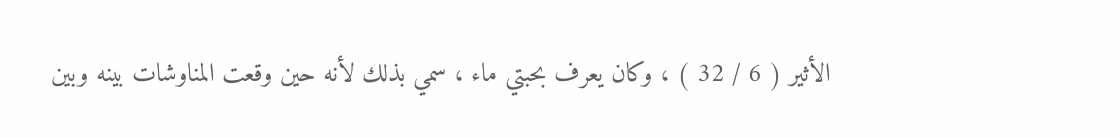الأثير ( 6 / 32 ) ، وكان يعرف بحبتي ماء ، سمي بذلك لأنه حين وقعت المناوشات بينه وبين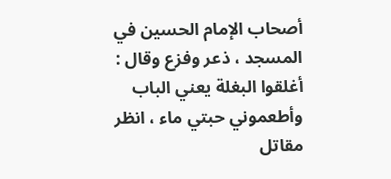أصحاب الإمام الحسين في المسجد ، ذعر وفزع وقال : أغلقوا البغلة يعني الباب وأطعموني حبتي ماء ، انظر مقاتل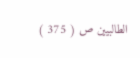الطالبيين ص ( 375 )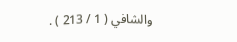والشافي ( 1 / 213 ) .